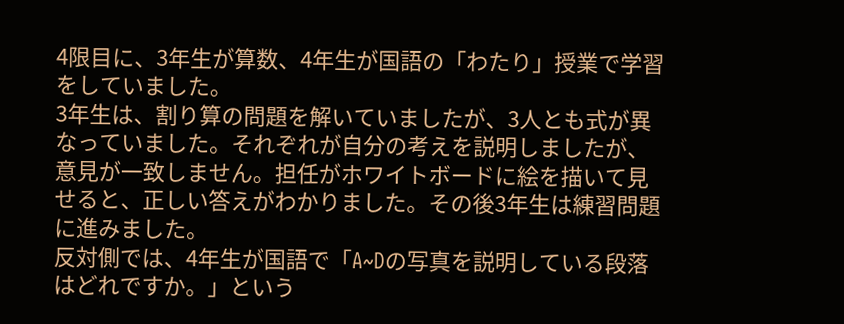4限目に、3年生が算数、4年生が国語の「わたり」授業で学習をしていました。
3年生は、割り算の問題を解いていましたが、3人とも式が異なっていました。それぞれが自分の考えを説明しましたが、意見が一致しません。担任がホワイトボードに絵を描いて見せると、正しい答えがわかりました。その後3年生は練習問題に進みました。
反対側では、4年生が国語で「A~Dの写真を説明している段落はどれですか。」という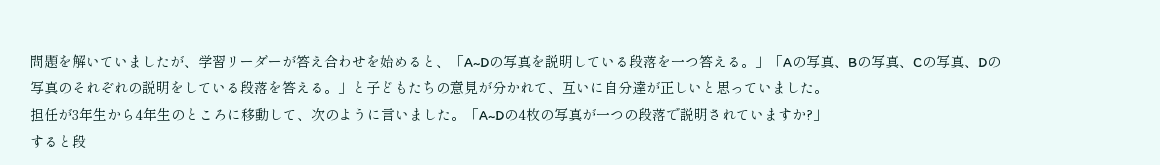問題を解いていましたが、学習リーダーが答え合わせを始めると、「A~Dの写真を説明している段落を一つ答える。」「Aの写真、Bの写真、Cの写真、Dの写真のそれぞれの説明をしている段落を答える。」と子どもたちの意見が分かれて、互いに自分達が正しいと思っていました。
担任が3年生から4年生のところに移動して、次のように言いました。「A~Dの4枚の写真が一つの段落で説明されていますか?」
すると段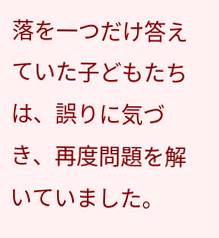落を一つだけ答えていた子どもたちは、誤りに気づき、再度問題を解いていました。